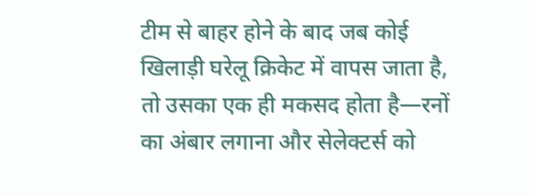टीम से बाहर होने के बाद जब कोई खिलाड़ी घरेलू क्रिकेट में वापस जाता है, तो उसका एक ही मकसद होता है—रनों का अंबार लगाना और सेलेक्टर्स को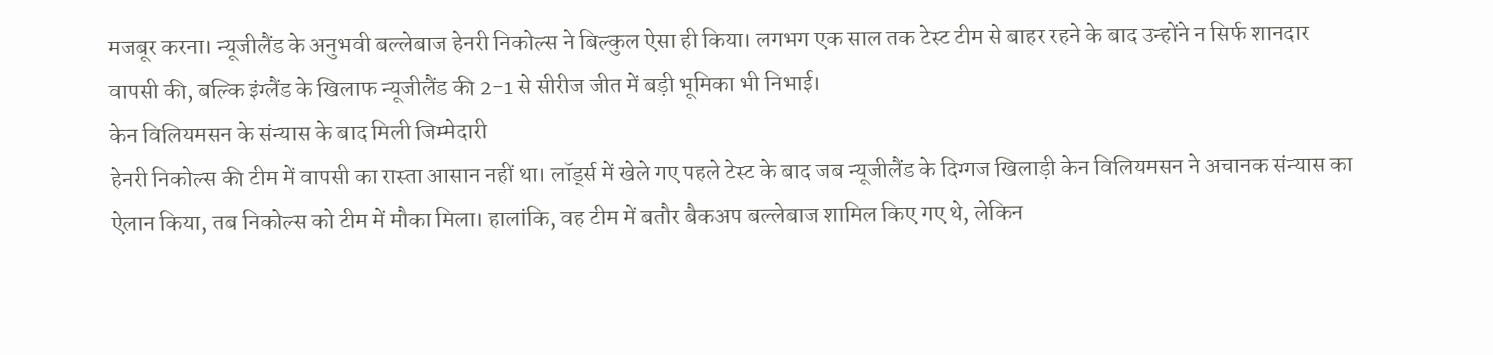मजबूर करना। न्यूजीलैंड के अनुभवी बल्लेबाज हेनरी निकोल्स ने बिल्कुल ऐसा ही किया। लगभग एक साल तक टेस्ट टीम से बाहर रहने के बाद उन्होंने न सिर्फ शानदार वापसी की, बल्कि इंग्लैंड के खिलाफ न्यूजीलैंड की 2-1 से सीरीज जीत में बड़ी भूमिका भी निभाई।
केन विलियमसन के संन्यास के बाद मिली जिम्मेदारी
हेनरी निकोल्स की टीम में वापसी का रास्ता आसान नहीं था। लॉर्ड्स में खेले गए पहले टेस्ट के बाद जब न्यूजीलैंड के दिग्गज खिलाड़ी केन विलियमसन ने अचानक संन्यास का ऐलान किया, तब निकोल्स को टीम में मौका मिला। हालांकि, वह टीम में बतौर बैकअप बल्लेबाज शामिल किए गए थे, लेकिन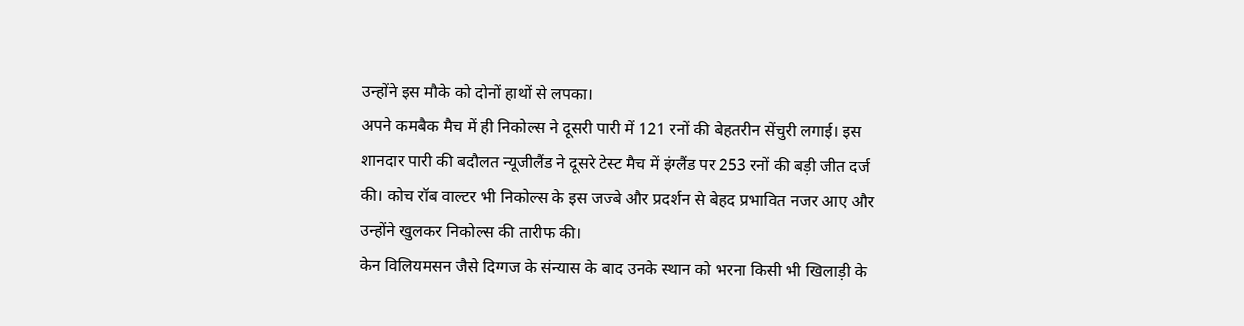उन्होंने इस मौके को दोनों हाथों से लपका।
अपने कमबैक मैच में ही निकोल्स ने दूसरी पारी में 121 रनों की बेहतरीन सेंचुरी लगाई। इस शानदार पारी की बदौलत न्यूजीलैंड ने दूसरे टेस्ट मैच में इंग्लैंड पर 253 रनों की बड़ी जीत दर्ज की। कोच रॉब वाल्टर भी निकोल्स के इस जज्बे और प्रदर्शन से बेहद प्रभावित नजर आए और उन्होंने खुलकर निकोल्स की तारीफ की।
केन विलियमसन जैसे दिग्गज के संन्यास के बाद उनके स्थान को भरना किसी भी खिलाड़ी के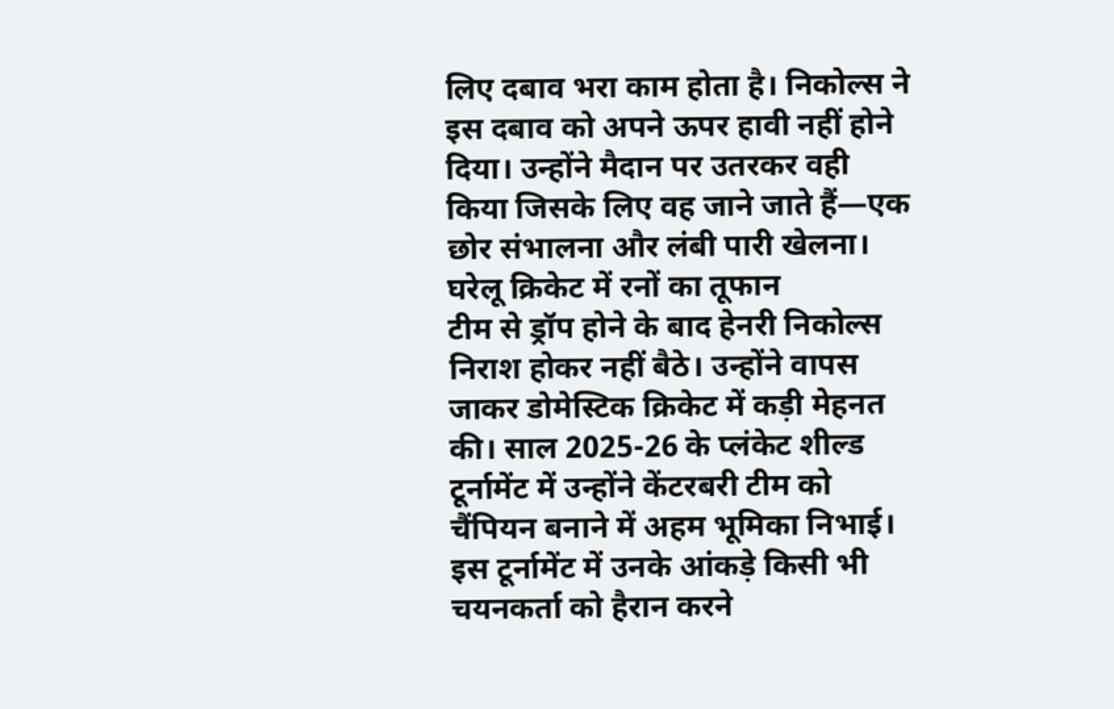लिए दबाव भरा काम होता है। निकोल्स ने इस दबाव को अपने ऊपर हावी नहीं होने दिया। उन्होंने मैदान पर उतरकर वही किया जिसके लिए वह जाने जाते हैं—एक छोर संभालना और लंबी पारी खेलना।
घरेलू क्रिकेट में रनों का तूफान
टीम से ड्रॉप होने के बाद हेनरी निकोल्स निराश होकर नहीं बैठे। उन्होंने वापस जाकर डोमेस्टिक क्रिकेट में कड़ी मेहनत की। साल 2025-26 के प्लंकेट शील्ड टूर्नामेंट में उन्होंने केंटरबरी टीम को चैंपियन बनाने में अहम भूमिका निभाई। इस टूर्नामेंट में उनके आंकड़े किसी भी चयनकर्ता को हैरान करने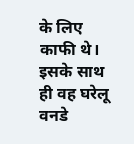के लिए काफी थे।
इसके साथ ही वह घरेलू वनडे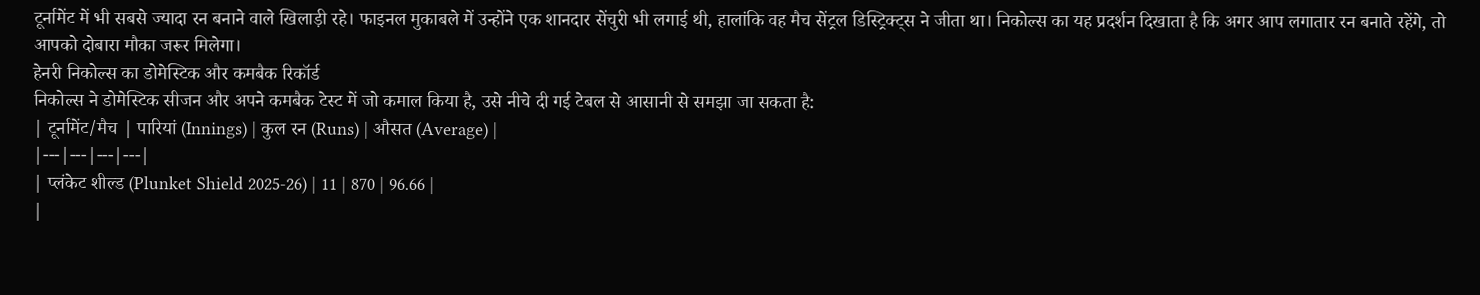टूर्नामेंट में भी सबसे ज्यादा रन बनाने वाले खिलाड़ी रहे। फाइनल मुकाबले में उन्होंने एक शानदार सेंचुरी भी लगाई थी, हालांकि वह मैच सेंट्रल डिस्ट्रिक्ट्स ने जीता था। निकोल्स का यह प्रदर्शन दिखाता है कि अगर आप लगातार रन बनाते रहेंगे, तो आपको दोबारा मौका जरूर मिलेगा।
हेनरी निकोल्स का डोमेस्टिक और कमबैक रिकॉर्ड
निकोल्स ने डोमेस्टिक सीजन और अपने कमबैक टेस्ट में जो कमाल किया है, उसे नीचे दी गई टेबल से आसानी से समझा जा सकता है:
| टूर्नामेंट/मैच | पारियां (Innings) | कुल रन (Runs) | औसत (Average) |
|---|---|---|---|
| प्लंकेट शील्ड (Plunket Shield 2025-26) | 11 | 870 | 96.66 |
|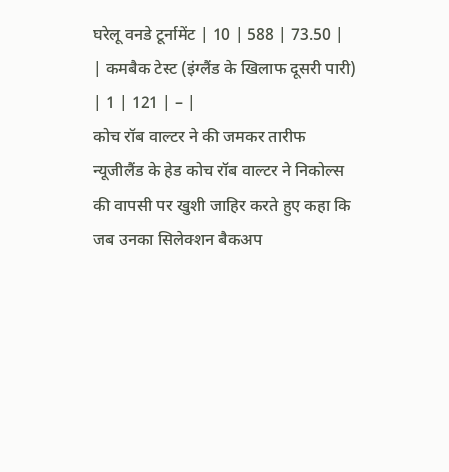घरेलू वनडे टूर्नामेंट | 10 | 588 | 73.50 |
| कमबैक टेस्ट (इंग्लैंड के खिलाफ दूसरी पारी) | 1 | 121 | – |
कोच रॉब वाल्टर ने की जमकर तारीफ
न्यूजीलैंड के हेड कोच रॉब वाल्टर ने निकोल्स की वापसी पर खुशी जाहिर करते हुए कहा कि जब उनका सिलेक्शन बैकअप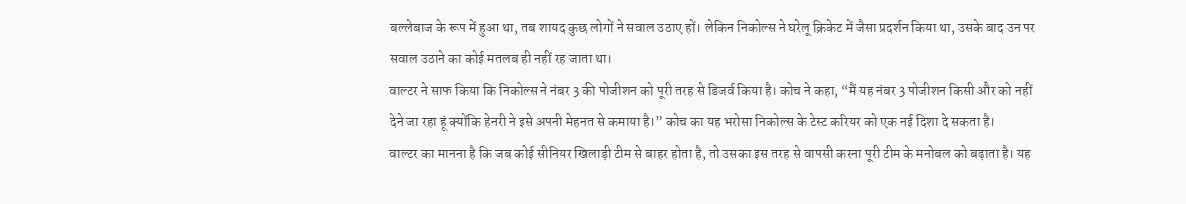बल्लेबाज के रूप में हुआ था, तब शायद कुछ लोगों ने सवाल उठाए हों। लेकिन निकोल्स ने घरेलू क्रिकेट में जैसा प्रदर्शन किया था, उसके बाद उन पर सवाल उठाने का कोई मतलब ही नहीं रह जाता था।
वाल्टर ने साफ किया कि निकोल्स ने नंबर 3 की पोजीशन को पूरी तरह से डिजर्व किया है। कोच ने कहा, “मैं यह नंबर 3 पोजीशन किसी और को नहीं देने जा रहा हूं क्योंकि हेनरी ने इसे अपनी मेहनत से कमाया है।” कोच का यह भरोसा निकोल्स के टेस्ट करियर को एक नई दिशा दे सकता है।
वाल्टर का मानना है कि जब कोई सीनियर खिलाड़ी टीम से बाहर होता है, तो उसका इस तरह से वापसी करना पूरी टीम के मनोबल को बढ़ाता है। यह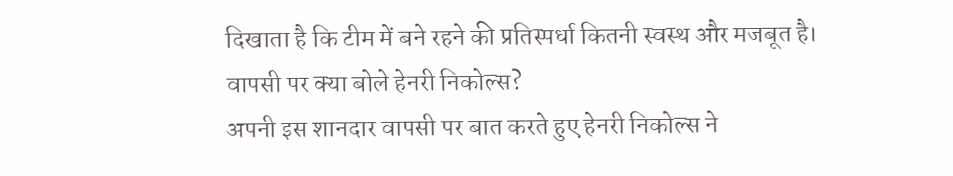दिखाता है कि टीम में बने रहने की प्रतिस्पर्धा कितनी स्वस्थ और मजबूत है।
वापसी पर क्या बोले हेनरी निकोल्स?
अपनी इस शानदार वापसी पर बात करते हुए हेनरी निकोल्स ने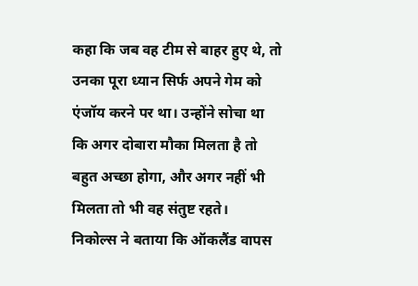कहा कि जब वह टीम से बाहर हुए थे, तो उनका पूरा ध्यान सिर्फ अपने गेम को एंजॉय करने पर था। उन्होंने सोचा था कि अगर दोबारा मौका मिलता है तो बहुत अच्छा होगा, और अगर नहीं भी मिलता तो भी वह संतुष्ट रहते।
निकोल्स ने बताया कि ऑकलैंड वापस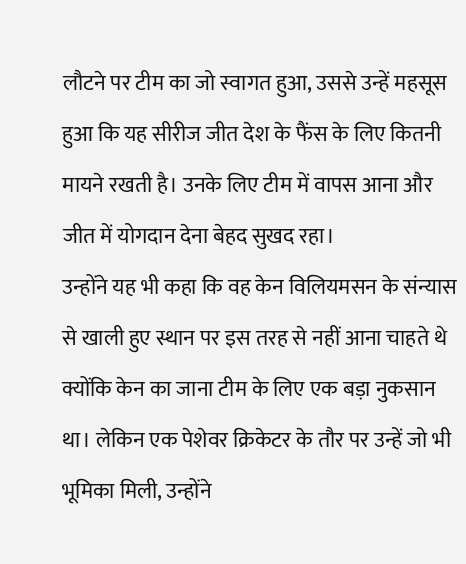लौटने पर टीम का जो स्वागत हुआ, उससे उन्हें महसूस हुआ कि यह सीरीज जीत देश के फैंस के लिए कितनी मायने रखती है। उनके लिए टीम में वापस आना और जीत में योगदान देना बेहद सुखद रहा।
उन्होंने यह भी कहा कि वह केन विलियमसन के संन्यास से खाली हुए स्थान पर इस तरह से नहीं आना चाहते थे क्योंकि केन का जाना टीम के लिए एक बड़ा नुकसान था। लेकिन एक पेशेवर क्रिकेटर के तौर पर उन्हें जो भी भूमिका मिली, उन्होंने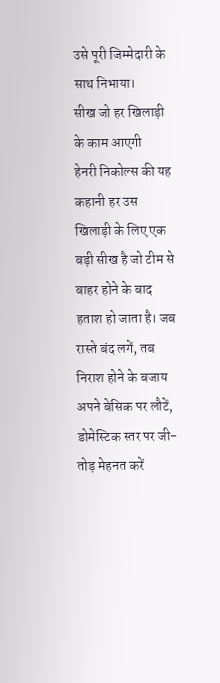उसे पूरी जिम्मेदारी के साथ निभाया।
सीख जो हर खिलाड़ी के काम आएगी
हेनरी निकोल्स की यह कहानी हर उस खिलाड़ी के लिए एक बड़ी सीख है जो टीम से बाहर होने के बाद हताश हो जाता है। जब रास्ते बंद लगें, तब निराश होने के बजाय अपने बेसिक पर लौटें, डोमेस्टिक स्तर पर जी-तोड़ मेहनत करें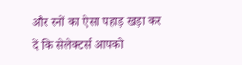और रनों का ऐसा पहाड़ खड़ा कर दें कि सेलेक्टर्स आपको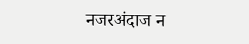नजरअंदाज न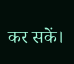कर सकें।